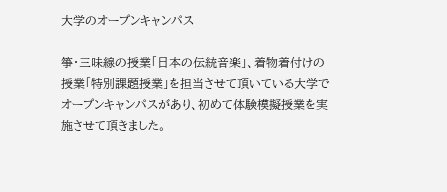大学のオープンキャンパス

箏・三味線の授業「日本の伝統音楽」、着物着付けの授業「特別課題授業」を担当させて頂いている大学でオープンキャンパスがあり、初めて体験模擬授業を実施させて頂きました。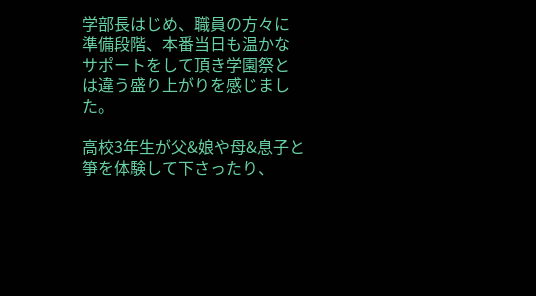学部長はじめ、職員の方々に準備段階、本番当日も温かなサポートをして頂き学園祭とは違う盛り上がりを感じました。

高校3年生が父&娘や母&息子と箏を体験して下さったり、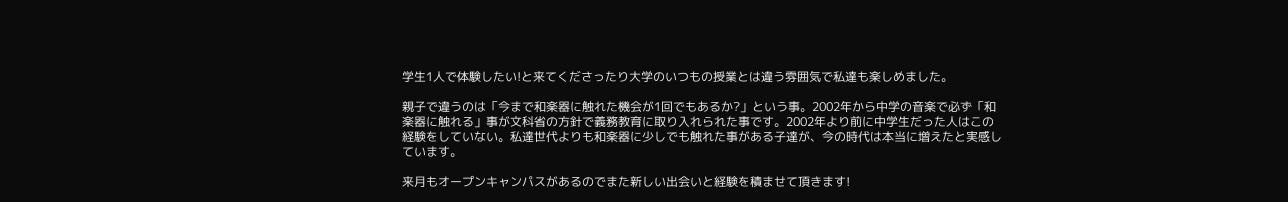学生1人で体験したい!と来てくださったり大学のいつもの授業とは違う雰囲気で私達も楽しめました。

親子で違うのは「今まで和楽器に触れた機会が1回でもあるか?」という事。2002年から中学の音楽で必ず「和楽器に触れる」事が文科省の方針で義務教育に取り入れられた事です。2002年より前に中学生だった人はこの経験をしていない。私達世代よりも和楽器に少しでも触れた事がある子達が、今の時代は本当に増えたと実感しています。

来月もオープンキャンパスがあるのでまた新しい出会いと経験を積ませて頂きます!